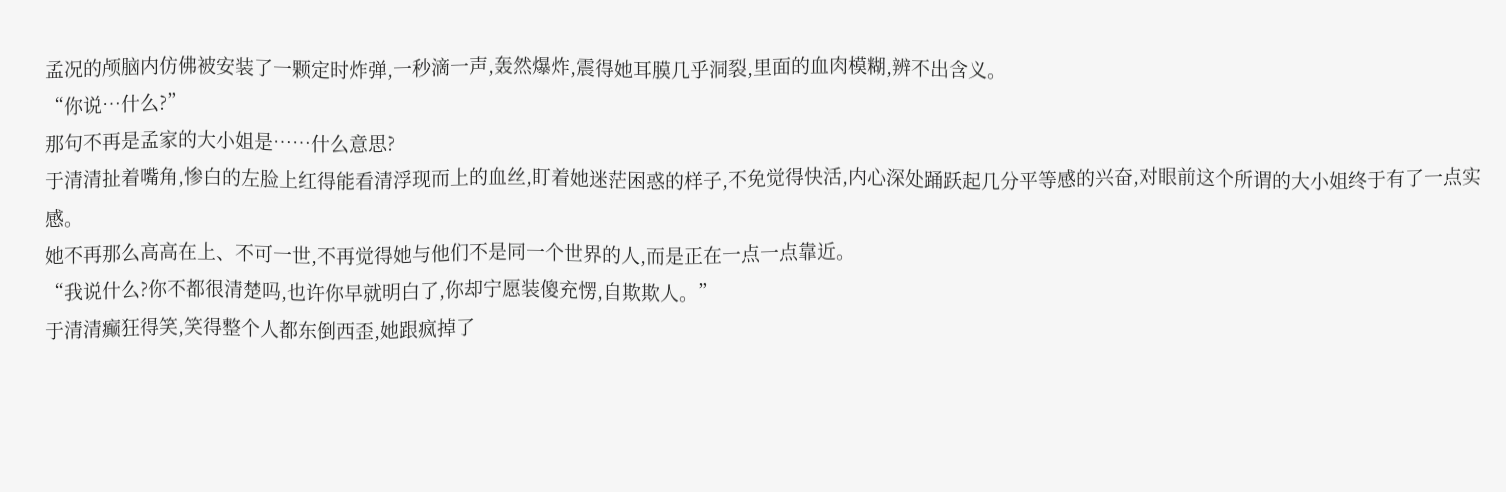孟况的颅脑内仿佛被安装了一颗定时炸弹,一秒滴一声,轰然爆炸,震得她耳膜几乎洞裂,里面的血肉模糊,辨不出含义。
“你说…什么?”
那句不再是孟家的大小姐是……什么意思?
于清清扯着嘴角,惨白的左脸上红得能看清浮现而上的血丝,盯着她迷茫困惑的样子,不免觉得快活,内心深处踊跃起几分平等感的兴奋,对眼前这个所谓的大小姐终于有了一点实感。
她不再那么高高在上、不可一世,不再觉得她与他们不是同一个世界的人,而是正在一点一点靠近。
“我说什么?你不都很清楚吗,也许你早就明白了,你却宁愿装傻充愣,自欺欺人。”
于清清癫狂得笑,笑得整个人都东倒西歪,她跟疯掉了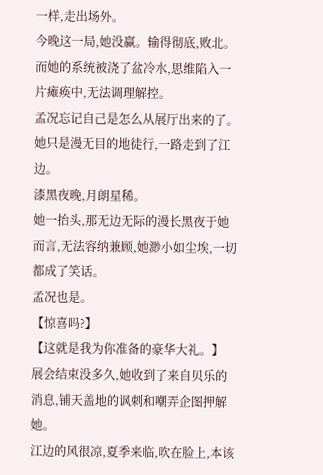一样,走出场外。
今晚这一局,她没赢。输得彻底,败北。
而她的系统被浇了盆冷水,思维陷入一片瘫痪中,无法调理解控。
孟况忘记自己是怎么从展厅出来的了。
她只是漫无目的地徒行,一路走到了江边。
漆黑夜晚,月朗星稀。
她一抬头,那无边无际的漫长黑夜于她而言,无法容纳兼顾,她渺小如尘埃,一切都成了笑话。
孟况也是。
【惊喜吗?】
【这就是我为你准备的豪华大礼。】
展会结束没多久,她收到了来自贝乐的消息,铺天盖地的讽刺和嘲弄企图押解她。
江边的风很凉,夏季来临,吹在脸上,本该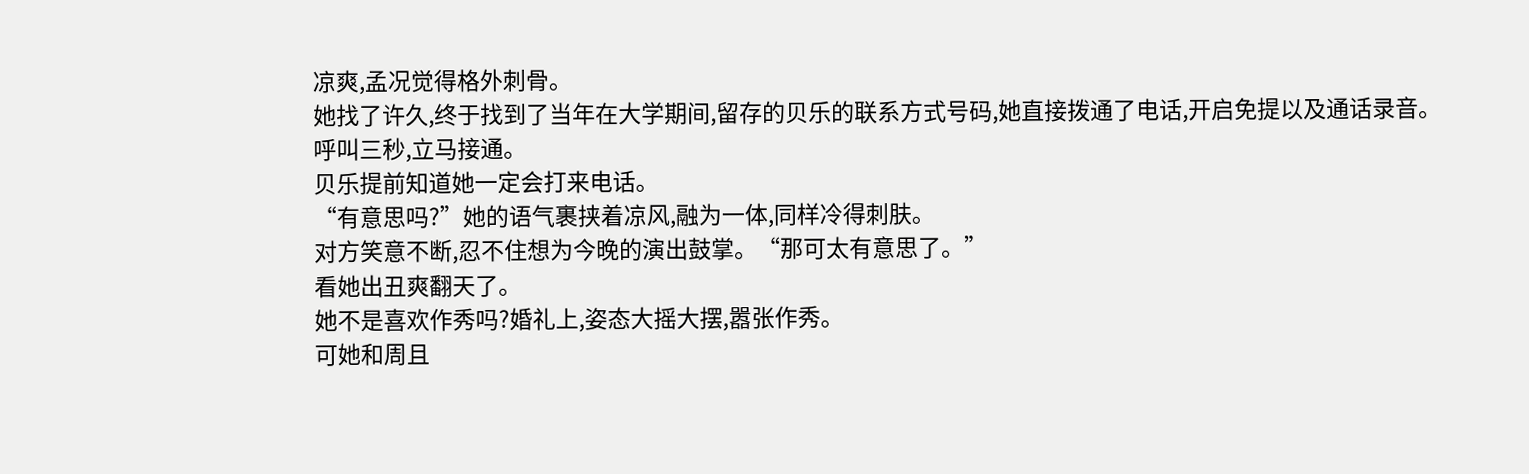凉爽,孟况觉得格外刺骨。
她找了许久,终于找到了当年在大学期间,留存的贝乐的联系方式号码,她直接拨通了电话,开启免提以及通话录音。
呼叫三秒,立马接通。
贝乐提前知道她一定会打来电话。
“有意思吗?”她的语气裹挟着凉风,融为一体,同样冷得刺肤。
对方笑意不断,忍不住想为今晚的演出鼓掌。“那可太有意思了。”
看她出丑爽翻天了。
她不是喜欢作秀吗?婚礼上,姿态大摇大摆,嚣张作秀。
可她和周且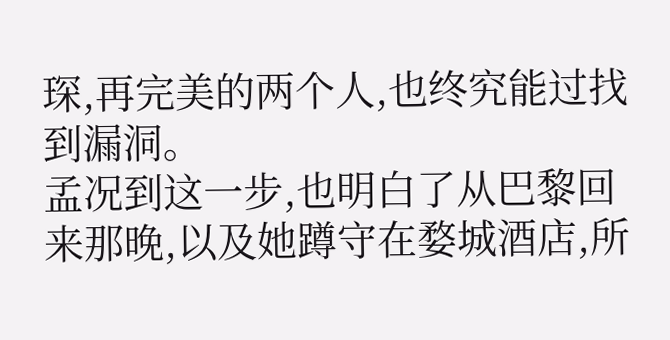琛,再完美的两个人,也终究能过找到漏洞。
孟况到这一步,也明白了从巴黎回来那晚,以及她蹲守在婺城酒店,所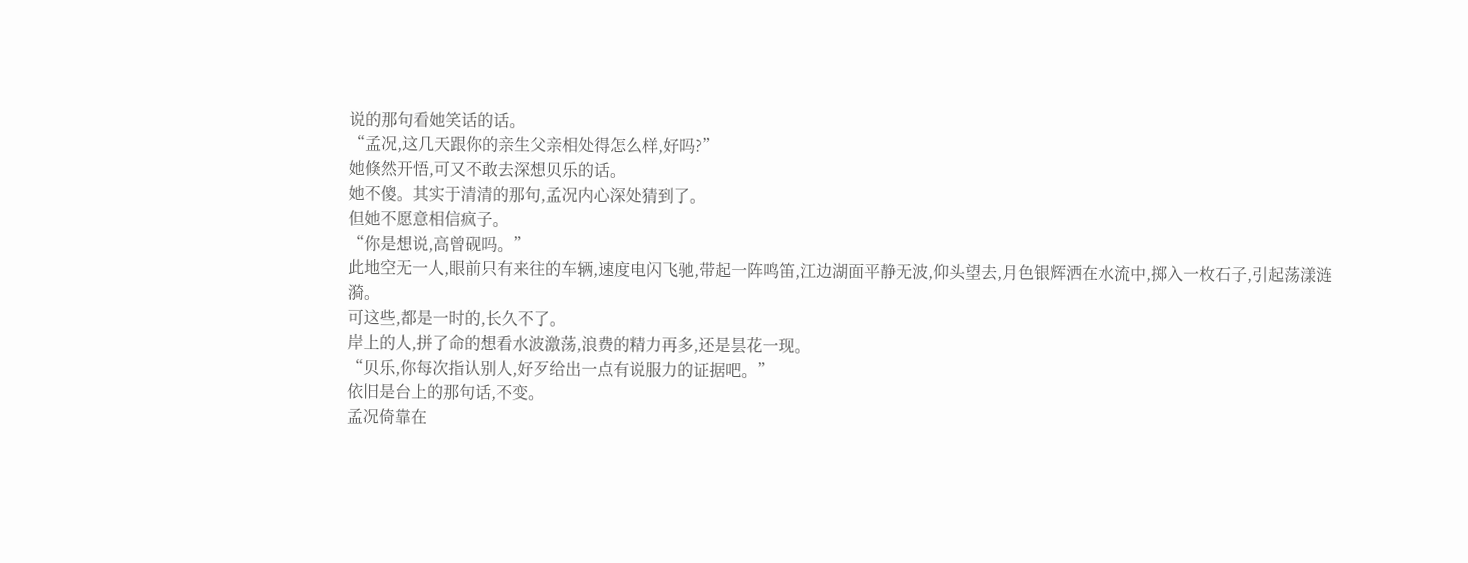说的那句看她笑话的话。
“孟况,这几天跟你的亲生父亲相处得怎么样,好吗?”
她倏然开悟,可又不敢去深想贝乐的话。
她不傻。其实于清清的那句,孟况内心深处猜到了。
但她不愿意相信疯子。
“你是想说,高曾砚吗。”
此地空无一人,眼前只有来往的车辆,速度电闪飞驰,带起一阵鸣笛,江边湖面平静无波,仰头望去,月色银辉洒在水流中,掷入一枚石子,引起荡漾涟漪。
可这些,都是一时的,长久不了。
岸上的人,拼了命的想看水波激荡,浪费的精力再多,还是昙花一现。
“贝乐,你每次指认别人,好歹给出一点有说服力的证据吧。”
依旧是台上的那句话,不变。
孟况倚靠在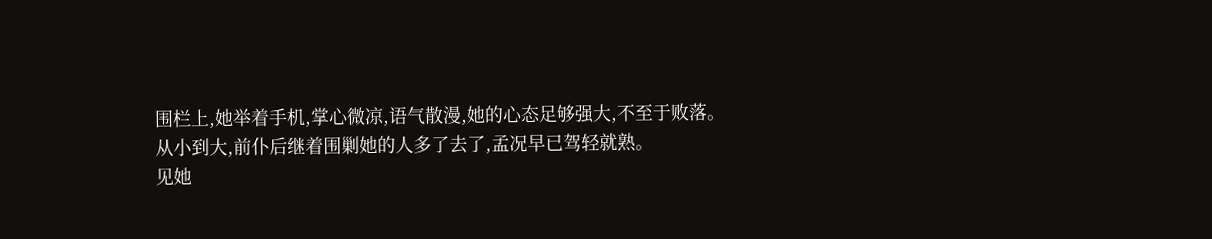围栏上,她举着手机,掌心微凉,语气散漫,她的心态足够强大,不至于败落。
从小到大,前仆后继着围剿她的人多了去了,孟况早已驾轻就熟。
见她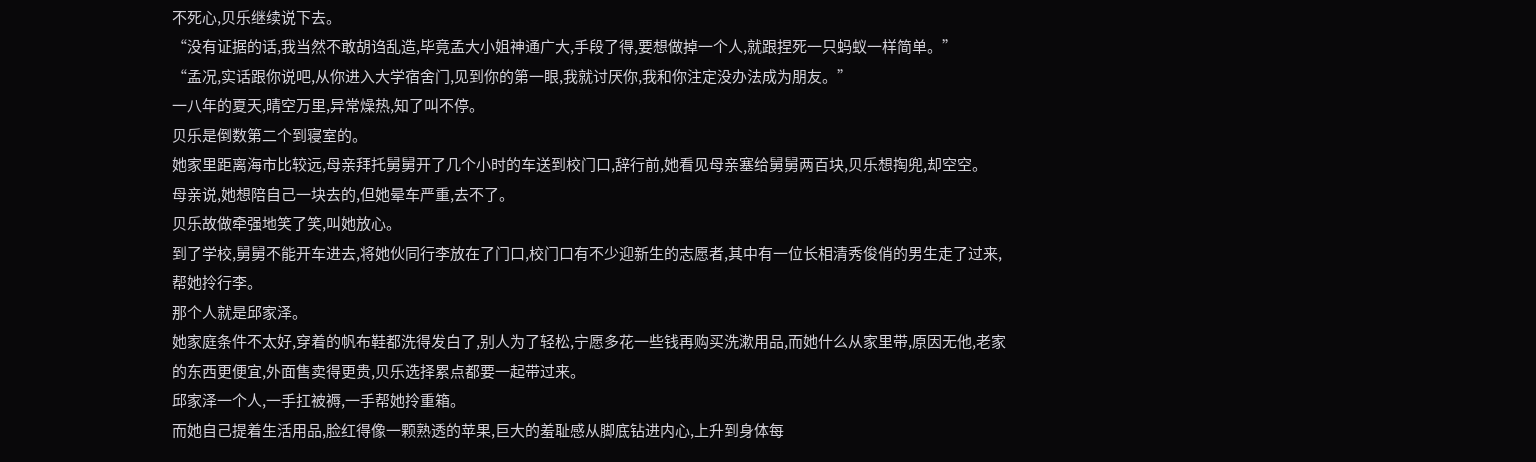不死心,贝乐继续说下去。
“没有证据的话,我当然不敢胡诌乱造,毕竟孟大小姐神通广大,手段了得,要想做掉一个人,就跟捏死一只蚂蚁一样简单。”
“孟况,实话跟你说吧,从你进入大学宿舍门,见到你的第一眼,我就讨厌你,我和你注定没办法成为朋友。”
一八年的夏天,晴空万里,异常燥热,知了叫不停。
贝乐是倒数第二个到寝室的。
她家里距离海市比较远,母亲拜托舅舅开了几个小时的车送到校门口,辞行前,她看见母亲塞给舅舅两百块,贝乐想掏兜,却空空。
母亲说,她想陪自己一块去的,但她晕车严重,去不了。
贝乐故做牵强地笑了笑,叫她放心。
到了学校,舅舅不能开车进去,将她伙同行李放在了门口,校门口有不少迎新生的志愿者,其中有一位长相清秀俊俏的男生走了过来,帮她拎行李。
那个人就是邱家泽。
她家庭条件不太好,穿着的帆布鞋都洗得发白了,别人为了轻松,宁愿多花一些钱再购买洗漱用品,而她什么从家里带,原因无他,老家的东西更便宜,外面售卖得更贵,贝乐选择累点都要一起带过来。
邱家泽一个人,一手扛被褥,一手帮她拎重箱。
而她自己提着生活用品,脸红得像一颗熟透的苹果,巨大的羞耻感从脚底钻进内心,上升到身体每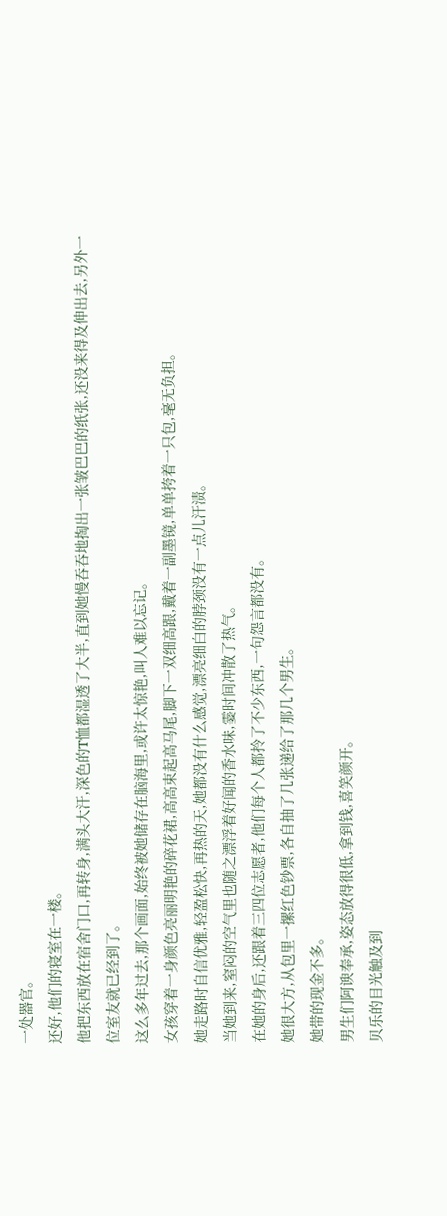一处器官。
还好,他们的寝室在一楼。
他把东西放在宿舍门口,再转身,满头大汗,深色的T恤都湿透了大半,直到她慢吞吞地掏出一张皱巴巴的纸张,还没来得及伸出去,另外一位室友就已经到了。
这么多年过去,那个画面,始终被她储存在脑海里,或许太惊艳,叫人难以忘记。
女孩穿着一身颜色亮丽明艳的碎花裙,高高束起高马尾,脚下一双细高跟,戴着一副墨镜,单单挎着一只包,毫无负担。
她走路时自信优雅,轻盈松快,再热的天,她都没有什么感觉,漂亮细白的脖颈没有一点儿汗渍。
当她到来,窒闷的空气里也随之漂浮着好闻的香水味,霎时间冲散了热气。
在她的身后,还跟着三四位志愿者,他们每个人都拎了不少东西,一句怨言都没有。
她很大方,从包里一摞红色钞票,各自抽了几张递给了那几个男生。
她带的现金不多。
男生们阿谀奉承,姿态放得很低,拿到钱,喜笑颜开。
贝乐的目光触及到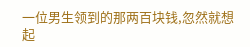一位男生领到的那两百块钱,忽然就想起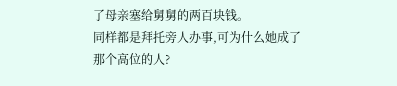了母亲塞给舅舅的两百块钱。
同样都是拜托旁人办事,可为什么她成了那个高位的人?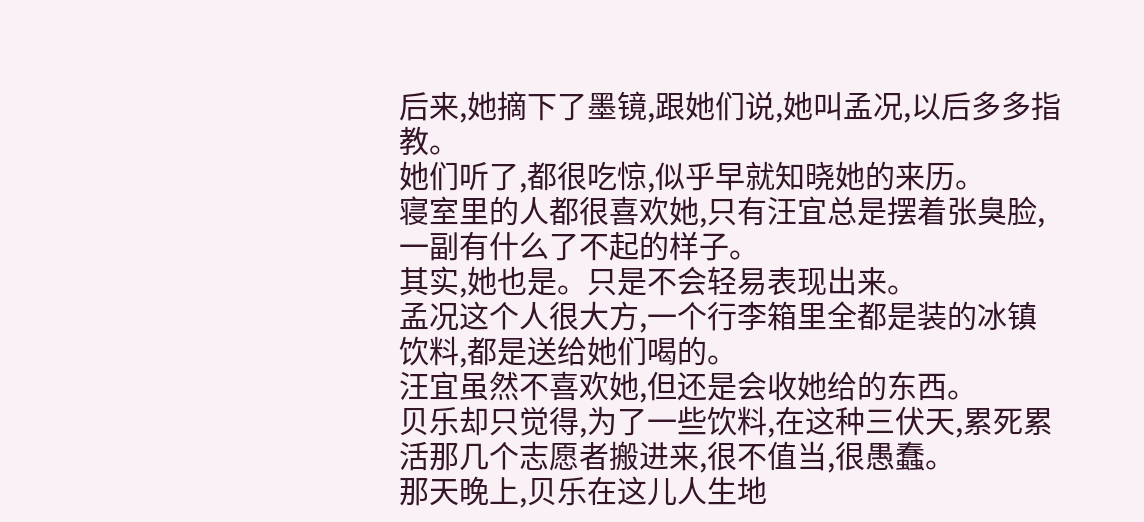后来,她摘下了墨镜,跟她们说,她叫孟况,以后多多指教。
她们听了,都很吃惊,似乎早就知晓她的来历。
寝室里的人都很喜欢她,只有汪宜总是摆着张臭脸,一副有什么了不起的样子。
其实,她也是。只是不会轻易表现出来。
孟况这个人很大方,一个行李箱里全都是装的冰镇饮料,都是送给她们喝的。
汪宜虽然不喜欢她,但还是会收她给的东西。
贝乐却只觉得,为了一些饮料,在这种三伏天,累死累活那几个志愿者搬进来,很不值当,很愚蠢。
那天晚上,贝乐在这儿人生地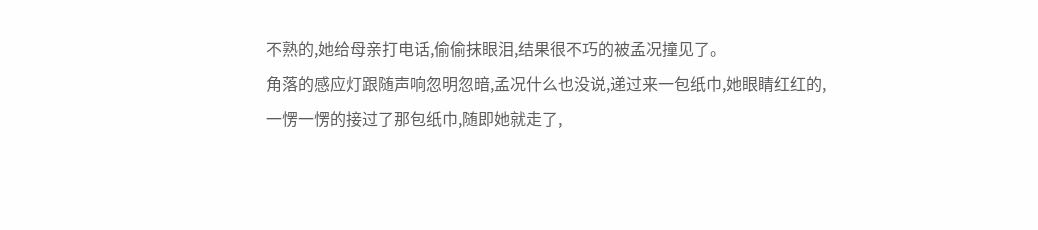不熟的,她给母亲打电话,偷偷抹眼泪,结果很不巧的被孟况撞见了。
角落的感应灯跟随声响忽明忽暗,孟况什么也没说,递过来一包纸巾,她眼睛红红的,一愣一愣的接过了那包纸巾,随即她就走了,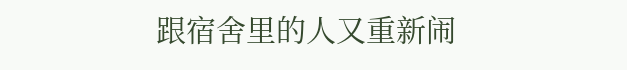跟宿舍里的人又重新闹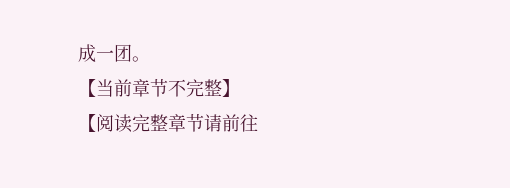成一团。
【当前章节不完整】
【阅读完整章节请前往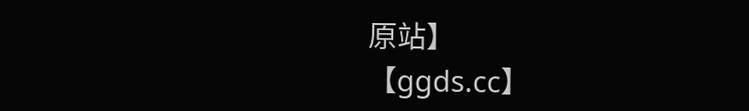原站】
【ggds.cc】